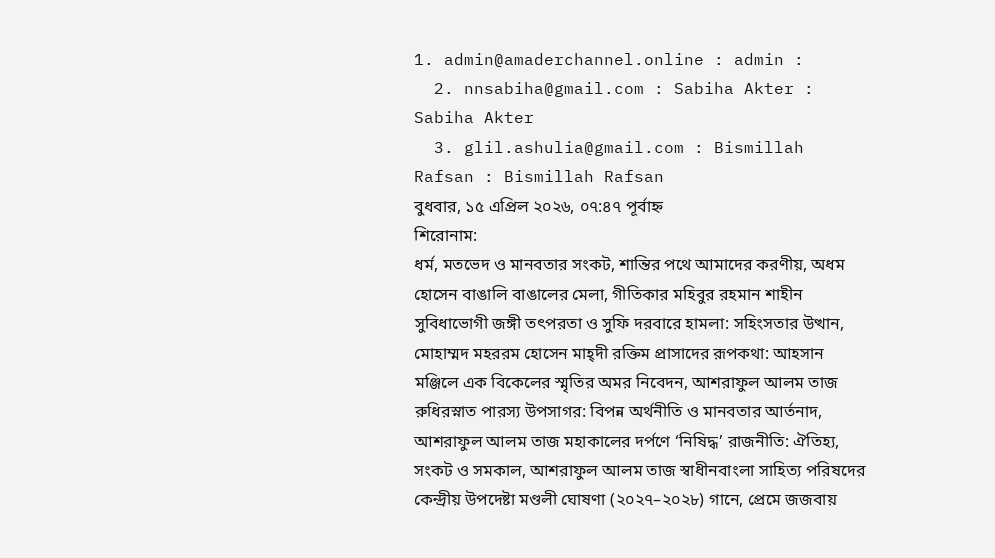1. admin@amaderchannel.online : admin :
  2. nnsabiha@gmail.com : Sabiha Akter : Sabiha Akter
  3. glil.ashulia@gmail.com : Bismillah Rafsan : Bismillah Rafsan
বুধবার, ১৫ এপ্রিল ২০২৬, ০৭:৪৭ পূর্বাহ্ন
শিরোনাম:
ধর্ম, মতভেদ ও মানবতার সংকট, শান্তির পথে আমাদের করণীয়, অধম হোসেন বাঙালি বাঙালের মেলা, গীতিকার মহিবুর রহমান শাহীন সুবিধাভোগী জঙ্গী তৎপরতা ও সুফি দরবারে হামলা: সহিংসতার উত্থান, মোহাম্মদ মহররম হোসেন মাহ্দী রক্তিম প্রাসাদের রূপকথা: আহসান মঞ্জিলে এক বিকেলের স্মৃতির অমর নিবেদন, আশরাফুল আলম তাজ রুধিরস্নাত পারস্য উপসাগর: বিপন্ন অর্থনীতি ও মানবতার আর্তনাদ, আশরাফুল আলম তাজ মহাকালের দর্পণে ‘নিষিদ্ধ’ রাজনীতি: ঐতিহ্য, সংকট ও সমকাল, আশরাফুল আলম তাজ স্বাধীনবাংলা সাহিত্য পরিষদের কেন্দ্রীয় উপদেষ্টা মণ্ডলী ঘোষণা (২০২৭–২০২৮) গানে, প্রেমে জজবায়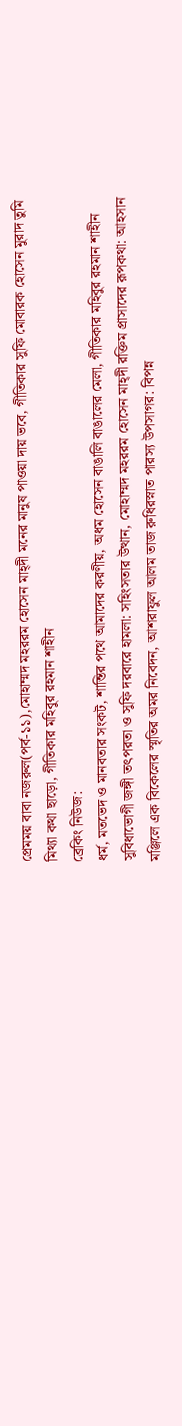প্রেমময় বাবা নজরুল(পর্ব-১১),মোহাম্মদ মহররম হোসেন মাহ্দী মনের মানুষ পাওয়া দায় ভবে, গীতিকার সুফি মোবারক হোসেন মুরাদ তুমি মিথ্যা কথা ছাড়ো, গীতিকার মহিবুর রহমান শাহীন
ব্রেকিং নিউজ:
ধর্ম, মতভেদ ও মানবতার সংকট, শান্তির পথে আমাদের করণীয়, অধম হোসেন বাঙালি বাঙালের মেলা, গীতিকার মহিবুর রহমান শাহীন সুবিধাভোগী জঙ্গী তৎপরতা ও সুফি দরবারে হামলা: সহিংসতার উত্থান, মোহাম্মদ মহররম হোসেন মাহ্দী রক্তিম প্রাসাদের রূপকথা: আহসান মঞ্জিলে এক বিকেলের স্মৃতির অমর নিবেদন, আশরাফুল আলম তাজ রুধিরস্নাত পারস্য উপসাগর: বিপন্ন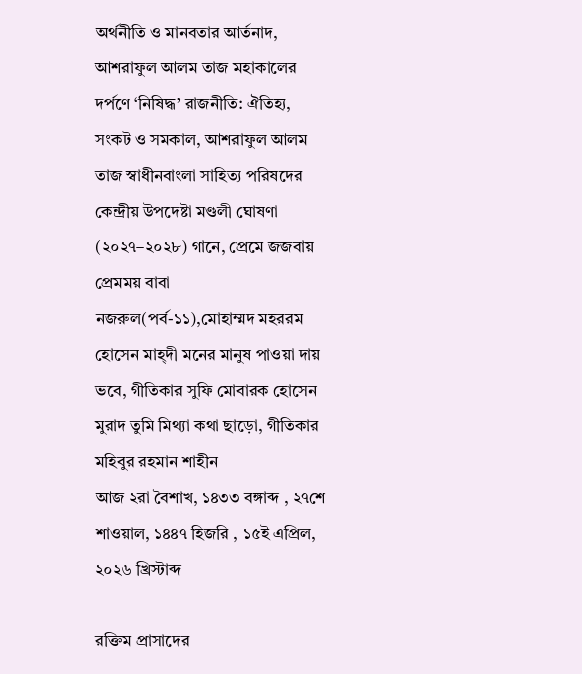অর্থনীতি ও মানবতার আর্তনাদ, আশরাফুল আলম তাজ মহাকালের দর্পণে ‘নিষিদ্ধ’ রাজনীতি: ঐতিহ্য, সংকট ও সমকাল, আশরাফুল আলম তাজ স্বাধীনবাংলা সাহিত্য পরিষদের কেন্দ্রীয় উপদেষ্টা মণ্ডলী ঘোষণা (২০২৭–২০২৮) গানে, প্রেমে জজবায় প্রেমময় বাবা নজরুল(পর্ব-১১),মোহাম্মদ মহররম হোসেন মাহ্দী মনের মানুষ পাওয়া দায় ভবে, গীতিকার সুফি মোবারক হোসেন মুরাদ তুমি মিথ্যা কথা ছাড়ো, গীতিকার মহিবুর রহমান শাহীন
আজ ২রা বৈশাখ, ১৪৩৩ বঙ্গাব্দ , ২৭শে শাওয়াল, ১৪৪৭ হিজরি , ১৫ই এপ্রিল, ২০২৬ খ্রিস্টাব্দ

রক্তিম প্রাসাদের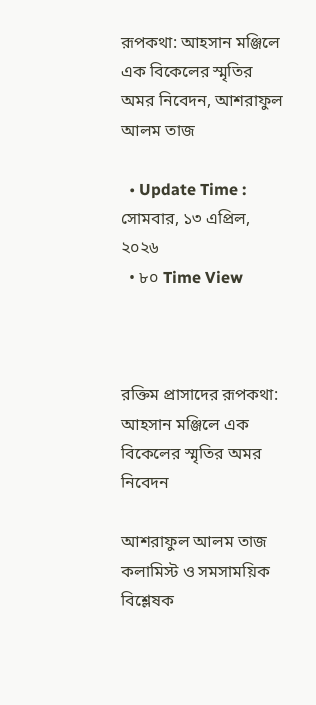রূপকথা: আহসান মঞ্জিলে এক বিকেলের স্মৃতির অমর নিবেদন, আশরাফুল আলম তাজ

  • Update Time : সোমবার, ১৩ এপ্রিল, ২০২৬
  • ৮০ Time View



রক্তিম প্রাসাদের রূপকথা: আহসান মঞ্জিলে এক বিকেলের স্মৃতির অমর নিবেদন

আশরাফুল আলম তাজ
কলামিস্ট ও সমসাময়িক বিশ্লেষক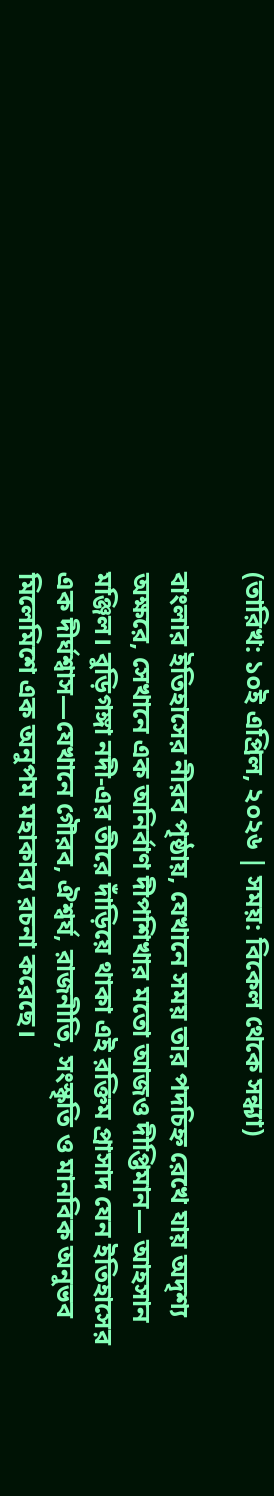(তারিখ: ১০ই এপ্রিল, ২০২৬ | সময়: বিকেল থেকে সন্ধ্যা)

বাংলার ইতিহাসের নীরব পৃষ্ঠায়, যেখানে সময় তার পদচিহ্ন রেখে যায় অদৃশ্য অক্ষরে, সেখানে এক অনির্বাণ দীপশিখার মতো আজও দীপ্তিমান— আহসান মঞ্জিল। বুড়িগঙ্গা নদী-এর তীরে দাঁড়িয়ে থাকা এই রক্তিম প্রাসাদ যেন ইতিহাসের এক দীর্ঘশ্বাস—যেখানে গৌরব, ঐশ্বর্য, রাজনীতি, সংস্কৃতি ও মানবিক অনুভব মিলেমিশে এক অনুপম মহাকাব্য রচনা করেছে।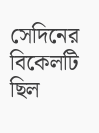সেদিনের বিকেলটি ছিল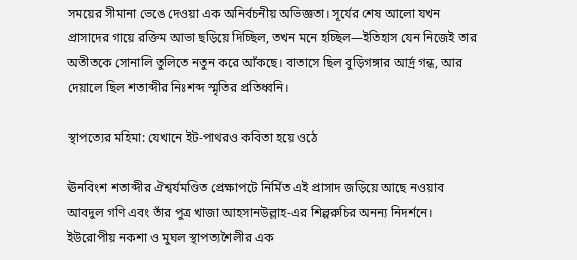সময়ের সীমানা ভেঙে দেওয়া এক অনির্বচনীয় অভিজ্ঞতা। সূর্যের শেষ আলো যখন প্রাসাদের গায়ে রক্তিম আভা ছড়িয়ে দিচ্ছিল, তখন মনে হচ্ছিল—ইতিহাস যেন নিজেই তার অতীতকে সোনালি তুলিতে নতুন করে আঁকছে। বাতাসে ছিল বুড়িগঙ্গার আর্দ্র গন্ধ, আর দেয়ালে ছিল শতাব্দীর নিঃশব্দ স্মৃতির প্রতিধ্বনি।

স্থাপত্যের মহিমা: যেখানে ইট-পাথরও কবিতা হয়ে ওঠে

ঊনবিংশ শতাব্দীর ঐশ্বর্যমণ্ডিত প্রেক্ষাপটে নির্মিত এই প্রাসাদ জড়িয়ে আছে নওয়াব আবদুল গণি এবং তাঁর পুত্র খাজা আহসানউল্লাহ-এর শিল্পরুচির অনন্য নিদর্শনে। ইউরোপীয় নকশা ও মুঘল স্থাপত্যশৈলীর এক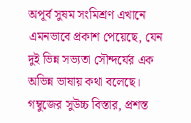অপূর্ব সুষম সংমিশ্রণ এখানে এমনভাবে প্রকাশ পেয়েছে, যেন দুই ভিন্ন সভ্যতা সৌন্দর্যের এক অভিন্ন ভাষায় কথা বলেছে। গম্বুজের সুউচ্চ বিস্তার, প্রশস্ত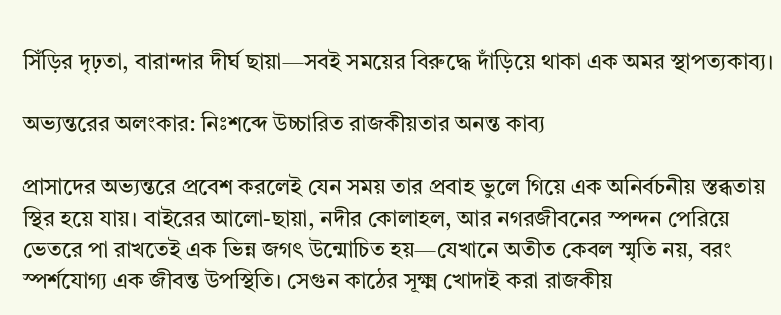সিঁড়ির দৃঢ়তা, বারান্দার দীর্ঘ ছায়া—সবই সময়ের বিরুদ্ধে দাঁড়িয়ে থাকা এক অমর স্থাপত্যকাব্য।

অভ্যন্তরের অলংকার: নিঃশব্দে উচ্চারিত রাজকীয়তার অনন্ত কাব্য

প্রাসাদের অভ্যন্তরে প্রবেশ করলেই যেন সময় তার প্রবাহ ভুলে গিয়ে এক অনির্বচনীয় স্তব্ধতায় স্থির হয়ে যায়। বাইরের আলো-ছায়া, নদীর কোলাহল, আর নগরজীবনের স্পন্দন পেরিয়ে ভেতরে পা রাখতেই এক ভিন্ন জগৎ উন্মোচিত হয়—যেখানে অতীত কেবল স্মৃতি নয়, বরং স্পর্শযোগ্য এক জীবন্ত উপস্থিতি। সেগুন কাঠের সূক্ষ্ম খোদাই করা রাজকীয়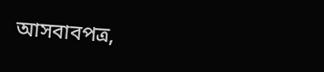আসবাবপত্র,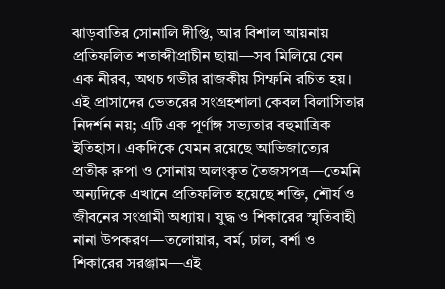ঝাড়বাতির সোনালি দীপ্তি, আর বিশাল আয়নায় প্রতিফলিত শতাব্দীপ্রাচীন ছায়া—সব মিলিয়ে যেন এক নীরব, অথচ গভীর রাজকীয় সিম্ফনি রচিত হয়।
এই প্রাসাদের ভেতরের সংগ্রহশালা কেবল বিলাসিতার নিদর্শন নয়; এটি এক পূর্ণাঙ্গ সভ্যতার বহুমাত্রিক ইতিহাস। একদিকে যেমন রয়েছে আভিজাত্যের প্রতীক রুপা ও সোনায় অলংকৃত তৈজসপত্র—তেমনি অন্যদিকে এখানে প্রতিফলিত হয়েছে শক্তি, শৌর্য ও জীবনের সংগ্রামী অধ্যায়। যুদ্ধ ও শিকারের স্মৃতিবাহী নানা উপকরণ—তলোয়ার, বর্ম, ঢাল, বর্শা ও শিকারের সরঞ্জাম—এই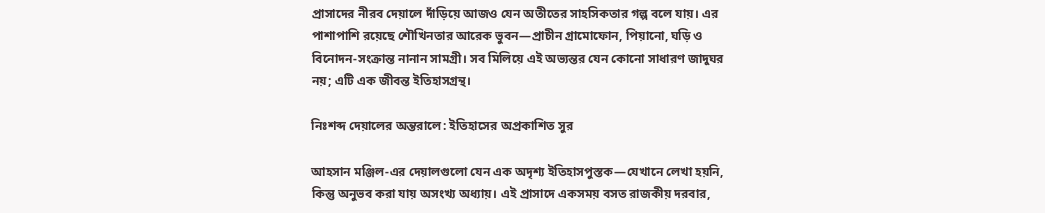প্রাসাদের নীরব দেয়ালে দাঁড়িয়ে আজও যেন অতীতের সাহসিকতার গল্প বলে যায়। এর পাশাপাশি রয়েছে শৌখিনতার আরেক ভুবন—প্রাচীন গ্রামোফোন, পিয়ানো, ঘড়ি ও বিনোদন-সংক্রান্ত নানান সামগ্রী। সব মিলিয়ে এই অভ্যন্তর যেন কোনো সাধারণ জাদুঘর নয়; এটি এক জীবন্ত ইতিহাসগ্রন্থ।

নিঃশব্দ দেয়ালের অন্তরালে: ইতিহাসের অপ্রকাশিত সুর

আহসান মঞ্জিল-এর দেয়ালগুলো যেন এক অদৃশ্য ইতিহাসপুস্তক—যেখানে লেখা হয়নি, কিন্তু অনুভব করা যায় অসংখ্য অধ্যায়। এই প্রাসাদে একসময় বসত রাজকীয় দরবার,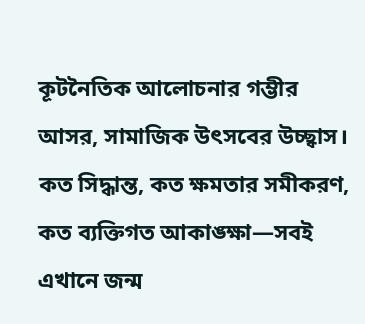কূটনৈতিক আলোচনার গম্ভীর আসর, সামাজিক উৎসবের উচ্ছ্বাস। কত সিদ্ধান্ত, কত ক্ষমতার সমীকরণ, কত ব্যক্তিগত আকাঙ্ক্ষা—সবই এখানে জন্ম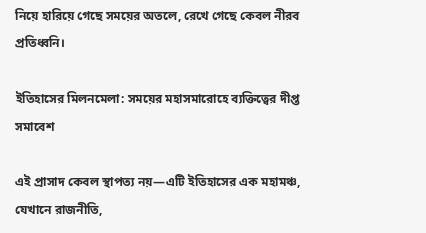নিয়ে হারিয়ে গেছে সময়ের অতলে, রেখে গেছে কেবল নীরব প্রতিধ্বনি।

ইতিহাসের মিলনমেলা: সময়ের মহাসমারোহে ব্যক্তিত্বের দীপ্ত সমাবেশ

এই প্রাসাদ কেবল স্থাপত্য নয়—এটি ইতিহাসের এক মহামঞ্চ, যেখানে রাজনীতি,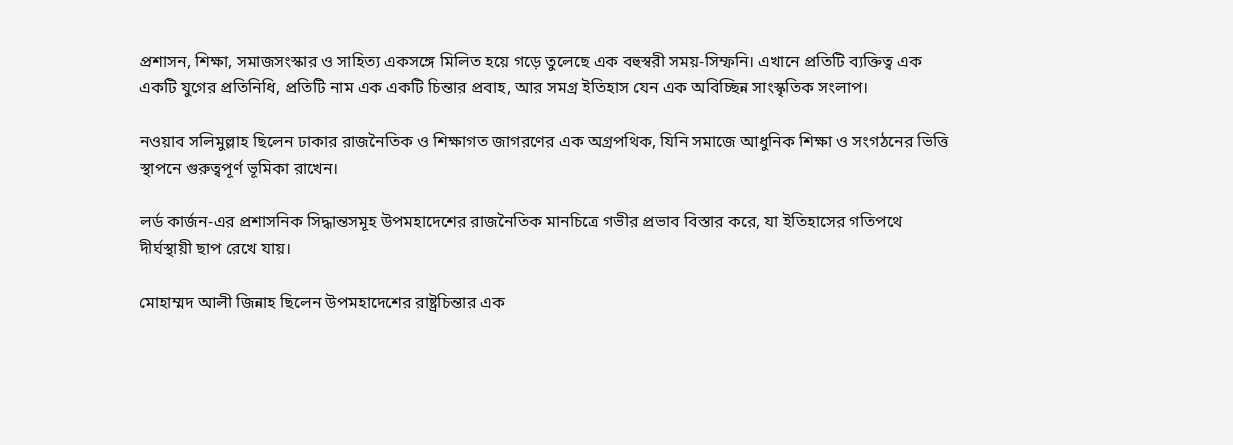প্রশাসন, শিক্ষা, সমাজসংস্কার ও সাহিত্য একসঙ্গে মিলিত হয়ে গড়ে তুলেছে এক বহুস্বরী সময়-সিম্ফনি। এখানে প্রতিটি ব্যক্তিত্ব এক একটি যুগের প্রতিনিধি, প্রতিটি নাম এক একটি চিন্তার প্রবাহ, আর সমগ্র ইতিহাস যেন এক অবিচ্ছিন্ন সাংস্কৃতিক সংলাপ।

নওয়াব সলিমুল্লাহ ছিলেন ঢাকার রাজনৈতিক ও শিক্ষাগত জাগরণের এক অগ্রপথিক, যিনি সমাজে আধুনিক শিক্ষা ও সংগঠনের ভিত্তি স্থাপনে গুরুত্বপূর্ণ ভূমিকা রাখেন।

লর্ড কার্জন-এর প্রশাসনিক সিদ্ধান্তসমূহ উপমহাদেশের রাজনৈতিক মানচিত্রে গভীর প্রভাব বিস্তার করে, যা ইতিহাসের গতিপথে দীর্ঘস্থায়ী ছাপ রেখে যায়।

মোহাম্মদ আলী জিন্নাহ ছিলেন উপমহাদেশের রাষ্ট্রচিন্তার এক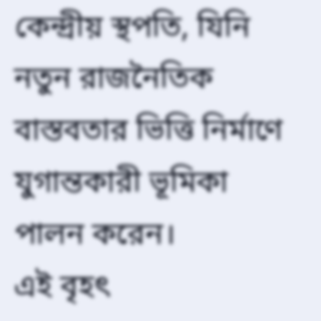কেন্দ্রীয় স্থপতি, যিনি নতুন রাজনৈতিক বাস্তবতার ভিত্তি নির্মাণে যুগান্তকারী ভূমিকা পালন করেন।
এই বৃহৎ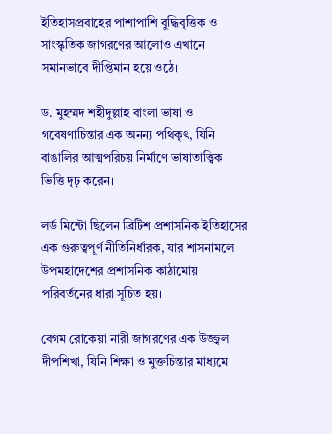ইতিহাসপ্রবাহের পাশাপাশি বুদ্ধিবৃত্তিক ও সাংস্কৃতিক জাগরণের আলোও এখানে সমানভাবে দীপ্তিমান হয়ে ওঠে।

ড. মুহম্মদ শহীদুল্লাহ বাংলা ভাষা ও গবেষণাচিন্তার এক অনন্য পথিকৃৎ, যিনি বাঙালির আত্মপরিচয় নির্মাণে ভাষাতাত্ত্বিক ভিত্তি দৃঢ় করেন।

লর্ড মিন্টো ছিলেন ব্রিটিশ প্রশাসনিক ইতিহাসের এক গুরুত্বপূর্ণ নীতিনির্ধারক, যার শাসনামলে উপমহাদেশের প্রশাসনিক কাঠামোয় পরিবর্তনের ধারা সূচিত হয়।

বেগম রোকেয়া নারী জাগরণের এক উজ্জ্বল দীপশিখা, যিনি শিক্ষা ও মুক্তচিন্তার মাধ্যমে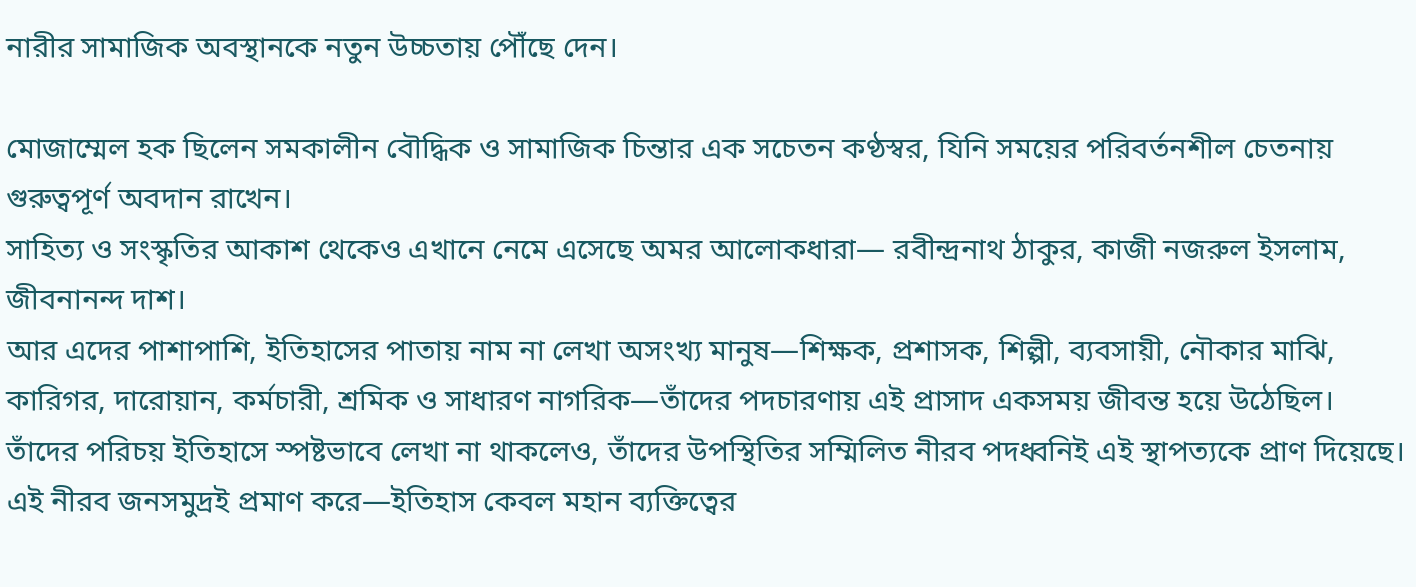নারীর সামাজিক অবস্থানকে নতুন উচ্চতায় পৌঁছে দেন।

মোজাম্মেল হক ছিলেন সমকালীন বৌদ্ধিক ও সামাজিক চিন্তার এক সচেতন কণ্ঠস্বর, যিনি সময়ের পরিবর্তনশীল চেতনায় গুরুত্বপূর্ণ অবদান রাখেন।
সাহিত্য ও সংস্কৃতির আকাশ থেকেও এখানে নেমে এসেছে অমর আলোকধারা— রবীন্দ্রনাথ ঠাকুর, কাজী নজরুল ইসলাম, জীবনানন্দ দাশ।
আর এদের পাশাপাশি, ইতিহাসের পাতায় নাম না লেখা অসংখ্য মানুষ—শিক্ষক, প্রশাসক, শিল্পী, ব্যবসায়ী, নৌকার মাঝি, কারিগর, দারোয়ান, কর্মচারী, শ্রমিক ও সাধারণ নাগরিক—তাঁদের পদচারণায় এই প্রাসাদ একসময় জীবন্ত হয়ে উঠেছিল। তাঁদের পরিচয় ইতিহাসে স্পষ্টভাবে লেখা না থাকলেও, তাঁদের উপস্থিতির সম্মিলিত নীরব পদধ্বনিই এই স্থাপত্যকে প্রাণ দিয়েছে। এই নীরব জনসমুদ্রই প্রমাণ করে—ইতিহাস কেবল মহান ব্যক্তিত্বের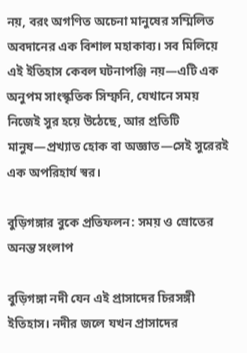নয়, বরং অগণিত অচেনা মানুষের সম্মিলিত অবদানের এক বিশাল মহাকাব্য। সব মিলিয়ে এই ইতিহাস কেবল ঘটনাপঞ্জি নয়—এটি এক অনুপম সাংস্কৃতিক সিম্ফনি, যেখানে সময় নিজেই সুর হয়ে উঠেছে, আর প্রতিটি মানুষ—প্রখ্যাত হোক বা অজ্ঞাত—সেই সুরেরই এক অপরিহার্য স্বর।

বুড়িগঙ্গার বুকে প্রতিফলন: সময় ও স্রোতের অনন্ত সংলাপ

বুড়িগঙ্গা নদী যেন এই প্রাসাদের চিরসঙ্গী ইতিহাস। নদীর জলে যখন প্রাসাদের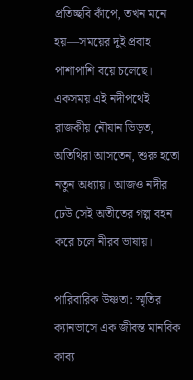প্রতিচ্ছবি কাঁপে, তখন মনে হয়—সময়ের দুই প্রবাহ পাশাপাশি বয়ে চলেছে। একসময় এই নদীপথেই রাজকীয় নৌযান ভিড়ত, অতিথিরা আসতেন, শুরু হতো নতুন অধ্যায়। আজও নদীর ঢেউ সেই অতীতের গল্প বহন করে চলে নীরব ভাষায়।

পারিবারিক উষ্ণতা: স্মৃতির ক্যানভাসে এক জীবন্ত মানবিক কাব্য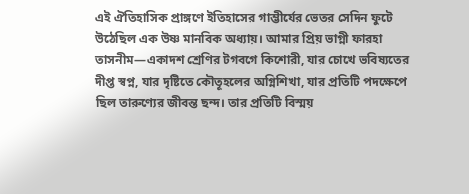এই ঐতিহাসিক প্রাঙ্গণে ইতিহাসের গাম্ভীর্যের ভেতর সেদিন ফুটে উঠেছিল এক উষ্ণ মানবিক অধ্যায়। আমার প্রিয় ভাগ্নী ফারহা তাসনীম—একাদশ শ্রেণির টগবগে কিশোরী, যার চোখে ভবিষ্যতের দীপ্ত স্বপ্ন, যার দৃষ্টিতে কৌতূহলের অগ্নিশিখা, যার প্রতিটি পদক্ষেপে ছিল তারুণ্যের জীবন্ত ছন্দ। তার প্রতিটি বিস্ময়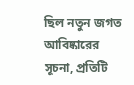ছিল নতুন জগত আবিষ্কারের সূচনা, প্রতিটি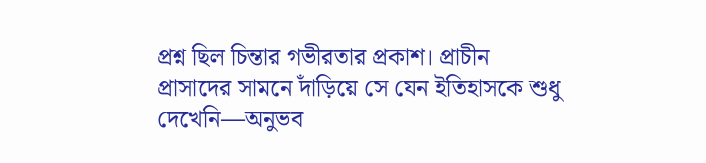প্রশ্ন ছিল চিন্তার গভীরতার প্রকাশ। প্রাচীন প্রাসাদের সামনে দাঁড়িয়ে সে যেন ইতিহাসকে শুধু দেখেনি—অনুভব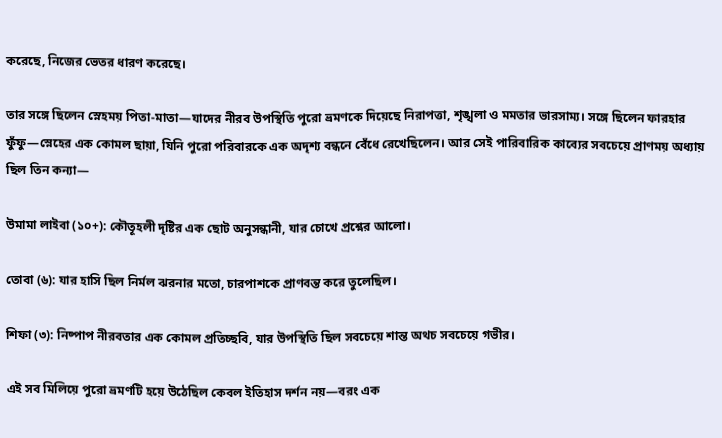করেছে, নিজের ভেতর ধারণ করেছে।

তার সঙ্গে ছিলেন স্নেহময় পিতা-মাতা—যাদের নীরব উপস্থিতি পুরো ভ্রমণকে দিয়েছে নিরাপত্তা, শৃঙ্খলা ও মমতার ভারসাম্য। সঙ্গে ছিলেন ফারহার ফুঁফু—স্নেহের এক কোমল ছায়া, যিনি পুরো পরিবারকে এক অদৃশ্য বন্ধনে বেঁধে রেখেছিলেন। আর সেই পারিবারিক কাব্যের সবচেয়ে প্রাণময় অধ্যায় ছিল তিন কন্যা—

উমামা লাইবা (১০+): কৌতূহলী দৃষ্টির এক ছোট অনুসন্ধানী, যার চোখে প্রশ্নের আলো।

তোবা (৬): যার হাসি ছিল নির্মল ঝরনার মতো, চারপাশকে প্রাণবন্ত করে তুলেছিল।

শিফা (৩): নিষ্পাপ নীরবতার এক কোমল প্রতিচ্ছবি, যার উপস্থিতি ছিল সবচেয়ে শান্ত অথচ সবচেয়ে গভীর।

এই সব মিলিয়ে পুরো ভ্রমণটি হয়ে উঠেছিল কেবল ইতিহাস দর্শন নয়—বরং এক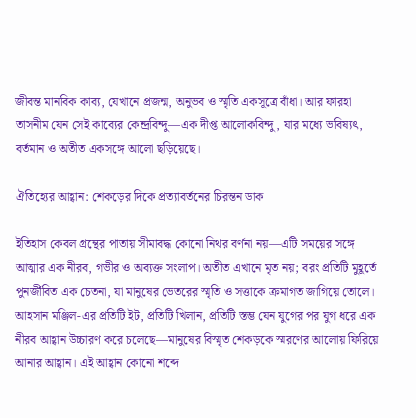জীবন্ত মানবিক কাব্য, যেখানে প্রজন্ম, অনুভব ও স্মৃতি একসূত্রে বাঁধা। আর ফারহা তাসনীম যেন সেই কাব্যের কেন্দ্রবিন্দু—এক দীপ্ত আলোকবিন্দু, যার মধ্যে ভবিষ্যৎ, বর্তমান ও অতীত একসঙ্গে আলো ছড়িয়েছে।

ঐতিহ্যের আহ্বান: শেকড়ের দিকে প্রত্যাবর্তনের চিরন্তন ডাক

ইতিহাস কেবল গ্রন্থের পাতায় সীমাবদ্ধ কোনো নিথর বর্ণনা নয়—এটি সময়ের সঙ্গে আত্মার এক নীরব, গভীর ও অব্যক্ত সংলাপ। অতীত এখানে মৃত নয়; বরং প্রতিটি মুহূর্তে পুনর্জীবিত এক চেতনা, যা মানুষের ভেতরের স্মৃতি ও সত্তাকে ক্রমাগত জাগিয়ে তোলে।
আহসান মঞ্জিল-এর প্রতিটি ইট, প্রতিটি খিলান, প্রতিটি স্তম্ভ যেন যুগের পর যুগ ধরে এক নীরব আহ্বান উচ্চারণ করে চলেছে—মানুষের বিস্মৃত শেকড়কে স্মরণের আলোয় ফিরিয়ে আনার আহ্বান। এই আহ্বান কোনো শব্দে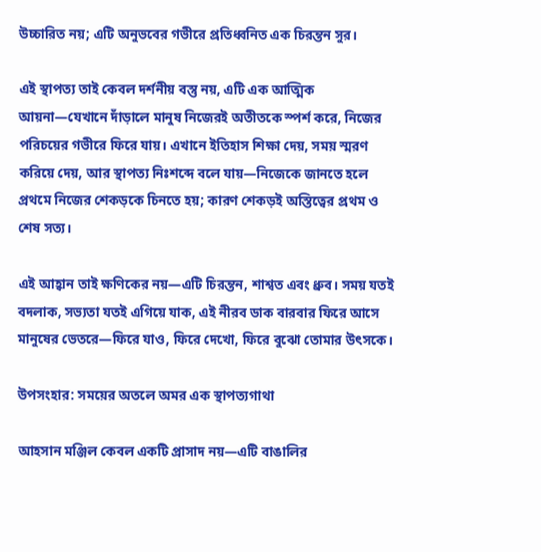উচ্চারিত নয়; এটি অনুভবের গভীরে প্রতিধ্বনিত এক চিরন্তন সুর।

এই স্থাপত্য তাই কেবল দর্শনীয় বস্তু নয়, এটি এক আত্মিক আয়না—যেখানে দাঁড়ালে মানুষ নিজেরই অতীতকে স্পর্শ করে, নিজের পরিচয়ের গভীরে ফিরে যায়। এখানে ইতিহাস শিক্ষা দেয়, সময় স্মরণ করিয়ে দেয়, আর স্থাপত্য নিঃশব্দে বলে যায়—নিজেকে জানতে হলে প্রথমে নিজের শেকড়কে চিনতে হয়; কারণ শেকড়ই অস্তিত্বের প্রথম ও শেষ সত্য।

এই আহ্বান তাই ক্ষণিকের নয়—এটি চিরন্তন, শাশ্বত এবং ধ্রুব। সময় যতই বদলাক, সভ্যতা যতই এগিয়ে যাক, এই নীরব ডাক বারবার ফিরে আসে মানুষের ভেতরে—ফিরে যাও, ফিরে দেখো, ফিরে বুঝো তোমার উৎসকে।

উপসংহার: সময়ের অতলে অমর এক স্থাপত্যগাথা

আহসান মঞ্জিল কেবল একটি প্রাসাদ নয়—এটি বাঙালির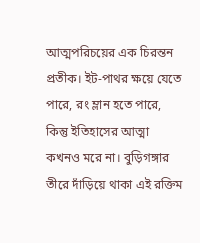আত্মপরিচয়ের এক চিরন্তন প্রতীক। ইট-পাথর ক্ষয়ে যেতে পারে, রং ম্লান হতে পারে, কিন্তু ইতিহাসের আত্মা কখনও মরে না। বুড়িগঙ্গার তীরে দাঁড়িয়ে থাকা এই রক্তিম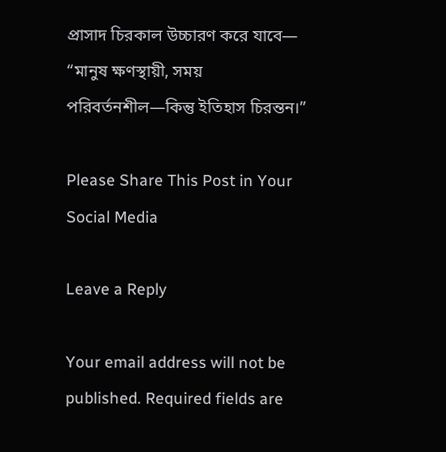প্রাসাদ চিরকাল উচ্চারণ করে যাবে—
“মানুষ ক্ষণস্থায়ী, সময় পরিবর্তনশীল—কিন্তু ইতিহাস চিরন্তন।”

Please Share This Post in Your Social Media

Leave a Reply

Your email address will not be published. Required fields are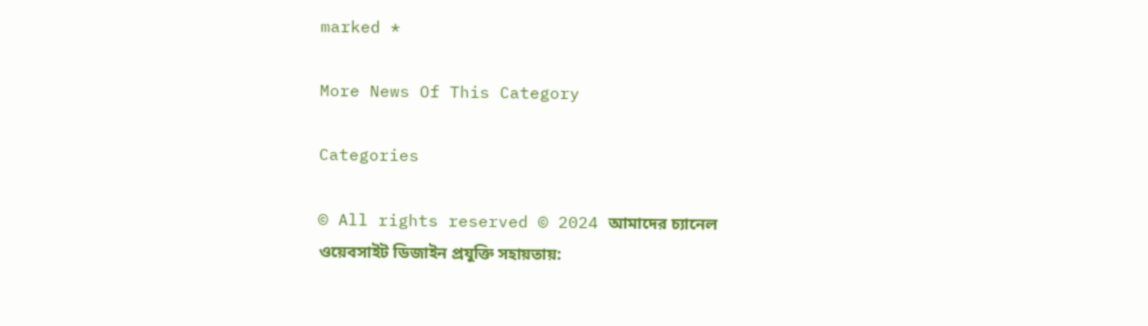marked *

More News Of This Category

Categories

© All rights reserved © 2024 আমাদের চ্যানেল
ওয়েবসাইট ডিজাইন প্রযুক্তি সহায়তায়: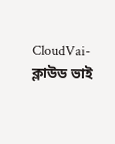CloudVai-ক্লাউড ভাই